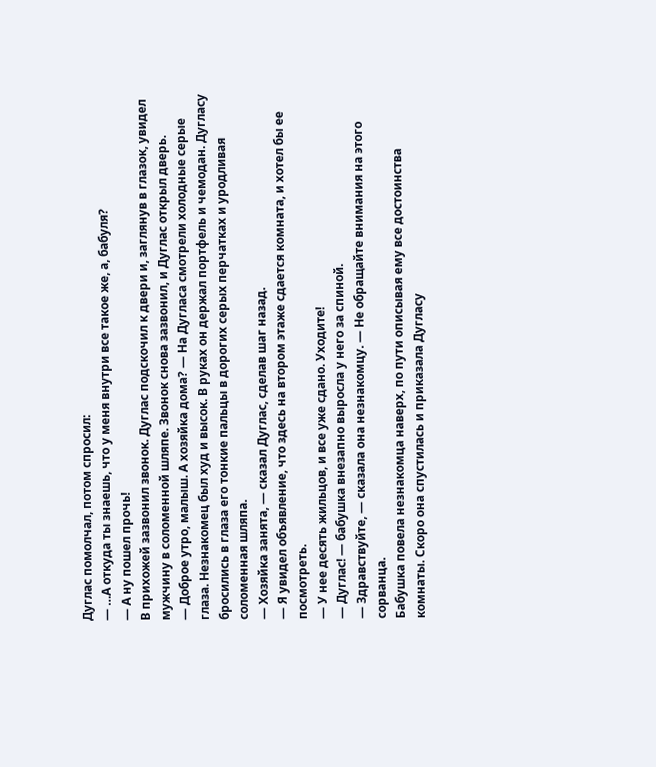Дуглас помолчал, потом спросил:
— …А откуда ты знаешь, что у меня внутри все такое же, а, бабуля?
— А ну пошел прочь!
В прихожей зазвонил звонок. Дуглас подскочил к двери и, заглянув в глазок, увидел мужчину в соломенной шляпе. Звонок снова зазвонил, и Дуглас открыл дверь.
— Доброе утро, малыш. А хозяйка дома? — На Дугласа смотрели холодные серые глаза. Незнакомец был худ и высок. В руках он держал портфель и чемодан. Дугласу бросились в глаза его тонкие пальцы в дорогих серых перчатках и уродливая соломенная шляпа.
— Хозяйка занята, — сказал Дуглас, сделав шаг назад.
— Я увидел объявление, что здесь на втором этаже сдается комната, и хотел бы ее посмотреть.
— У нее десять жильцов, и все уже сдано. Уходите!
— Дуглас! — бабушка внезапно выросла у него за спиной.
— Здравствуйте, — сказала она незнакомцу. — Не обращайте внимания на этого сорванца.
Бабушка повела незнакомца наверх, по пути описывая ему все достоинства комнаты. Скоро она спустилась и приказала Дугласу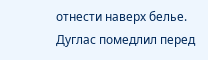отнести наверх белье.
Дуглас помедлил перед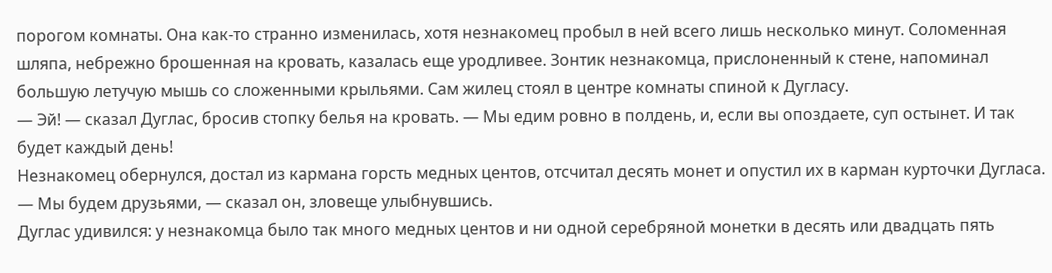порогом комнаты. Она как-то странно изменилась, хотя незнакомец пробыл в ней всего лишь несколько минут. Соломенная шляпа, небрежно брошенная на кровать, казалась еще уродливее. Зонтик незнакомца, прислоненный к стене, напоминал большую летучую мышь со сложенными крыльями. Сам жилец стоял в центре комнаты спиной к Дугласу.
— Эй! — сказал Дуглас, бросив стопку белья на кровать. — Мы едим ровно в полдень, и, если вы опоздаете, суп остынет. И так будет каждый день!
Незнакомец обернулся, достал из кармана горсть медных центов, отсчитал десять монет и опустил их в карман курточки Дугласа.
— Мы будем друзьями, — сказал он, зловеще улыбнувшись.
Дуглас удивился: у незнакомца было так много медных центов и ни одной серебряной монетки в десять или двадцать пять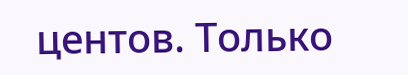центов. Только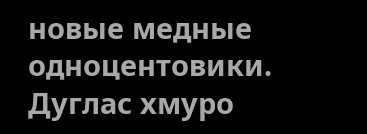новые медные одноцентовики. Дуглас хмуро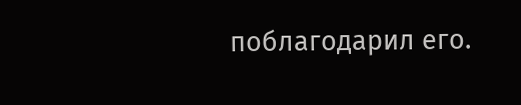поблагодарил его.